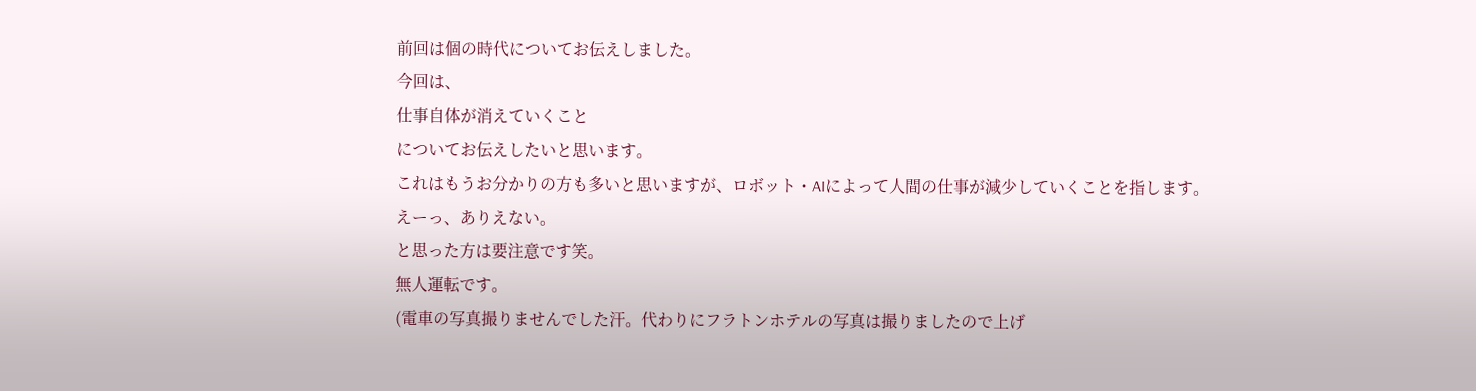前回は個の時代についてお伝えしました。
今回は、
仕事自体が消えていくこと
についてお伝えしたいと思います。
これはもうお分かりの方も多いと思いますが、ロボット・AIによって人間の仕事が減少していくことを指します。
えーっ、ありえない。
と思った方は要注意です笑。
無人運転です。
(電車の写真撮りませんでした汗。代わりにフラトンホテルの写真は撮りましたので上げ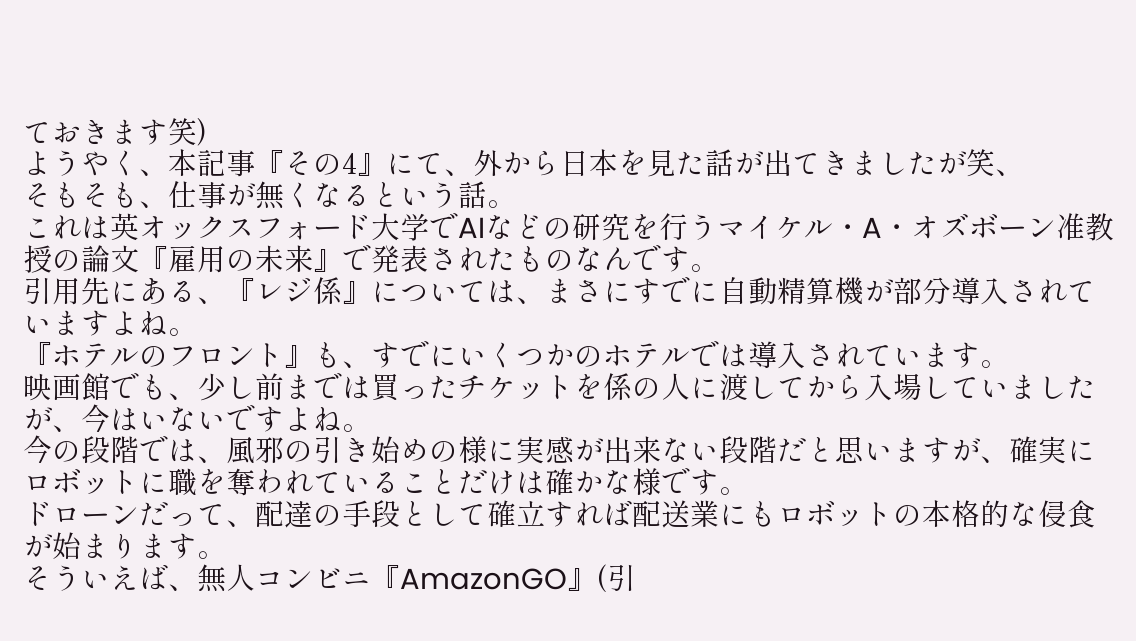ておきます笑)
ようやく、本記事『その4』にて、外から日本を見た話が出てきましたが笑、
そもそも、仕事が無くなるという話。
これは英オックスフォード大学でAIなどの研究を行うマイケル・A・オズボーン准教授の論文『雇用の未来』で発表されたものなんです。
引用先にある、『レジ係』については、まさにすでに自動精算機が部分導入されていますよね。
『ホテルのフロント』も、すでにいくつかのホテルでは導入されています。
映画館でも、少し前までは買ったチケットを係の人に渡してから入場していましたが、今はいないですよね。
今の段階では、風邪の引き始めの様に実感が出来ない段階だと思いますが、確実にロボットに職を奪われていることだけは確かな様です。
ドローンだって、配達の手段として確立すれば配送業にもロボットの本格的な侵食が始まります。
そういえば、無人コンビニ『AmazonGO』(引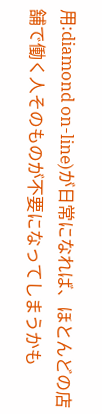用:diamond on-line)が日常になれば、ほとんどの店舗で働く人そのものが不要になってしまうかも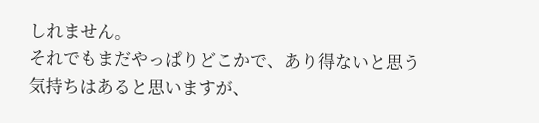しれません。
それでもまだやっぱりどこかで、あり得ないと思う気持ちはあると思いますが、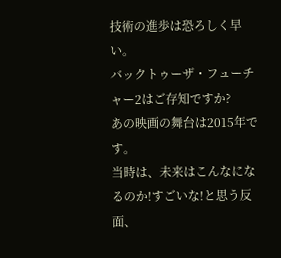技術の進歩は恐ろしく早い。
バックトゥーザ・フューチャー2はご存知ですか?
あの映画の舞台は2015年です。
当時は、未来はこんなになるのか!すごいな!と思う反面、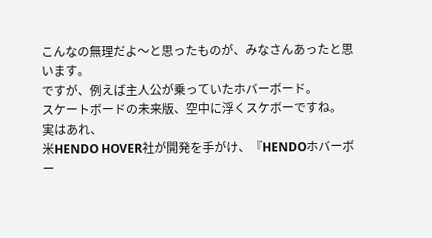こんなの無理だよ〜と思ったものが、みなさんあったと思います。
ですが、例えば主人公が乗っていたホバーボード。
スケートボードの未来版、空中に浮くスケボーですね。
実はあれ、
米HENDO HOVER社が開発を手がけ、『HENDOホバーボー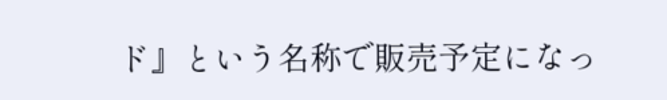ド』という名称で販売予定になっ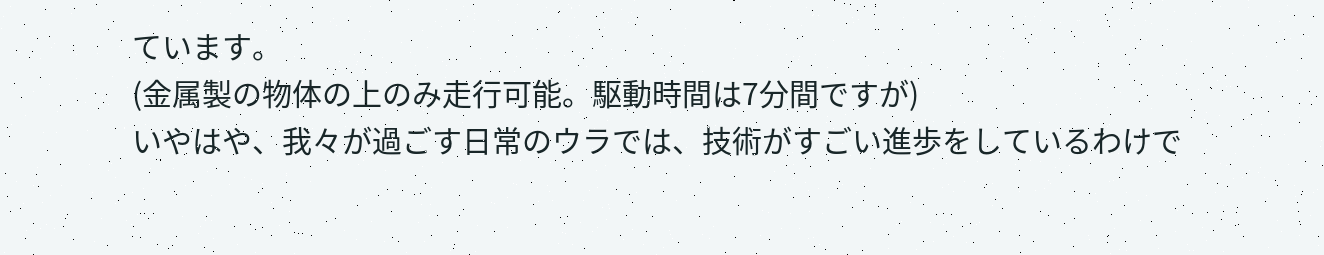ています。
(金属製の物体の上のみ走行可能。駆動時間は7分間ですが)
いやはや、我々が過ごす日常のウラでは、技術がすごい進歩をしているわけで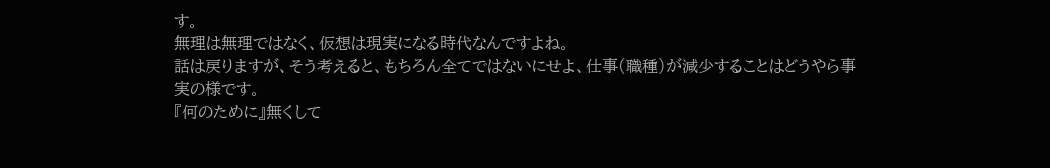す。
無理は無理ではなく、仮想は現実になる時代なんですよね。
話は戻りますが、そう考えると、もちろん全てではないにせよ、仕事(職種)が減少することはどうやら事実の様です。
『何のために』無くして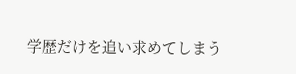学歴だけを追い求めてしまう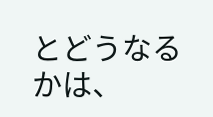とどうなるかは、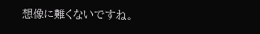想像に難くないですね。